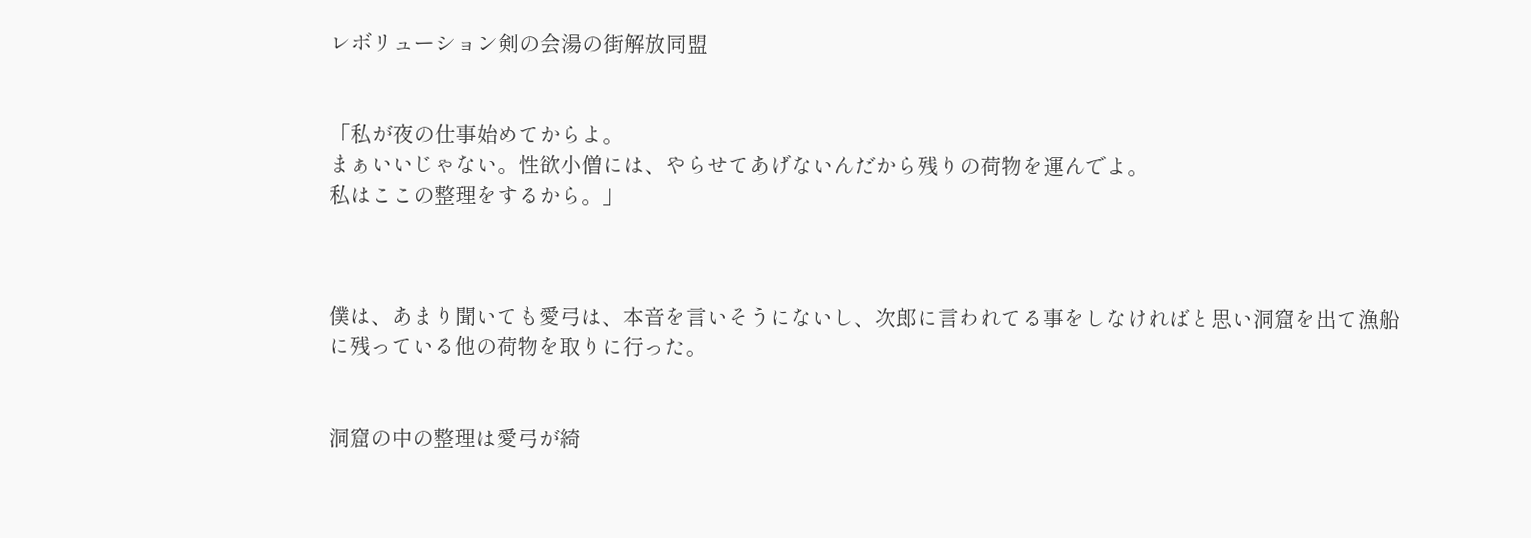レボリューション剣の会湯の街解放同盟


「私が夜の仕事始めてからよ。
まぁいいじゃない。性欲小僧には、やらせてあげないんだから残りの荷物を運んでよ。
私はここの整理をするから。」



僕は、あまり聞いても愛弓は、本音を言いそうにないし、次郎に言われてる事をしなければと思い洞窟を出て漁船に残っている他の荷物を取りに行った。


洞窟の中の整理は愛弓が綺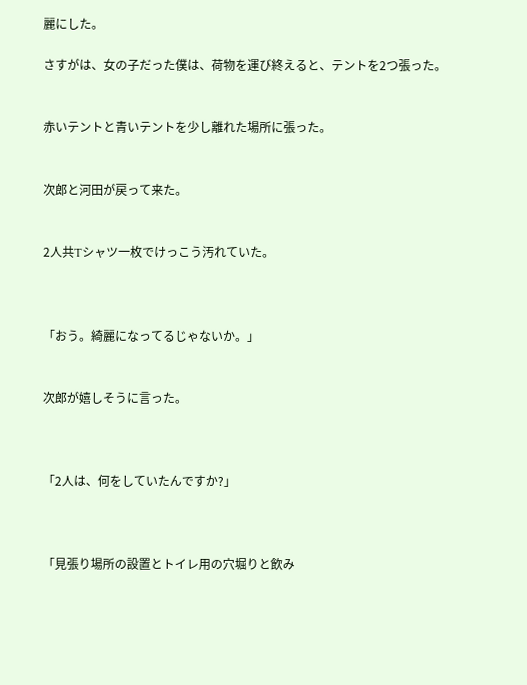麗にした。

さすがは、女の子だった僕は、荷物を運び終えると、テントを2つ張った。


赤いテントと青いテントを少し離れた場所に張った。


次郎と河田が戻って来た。


2人共Tシャツ一枚でけっこう汚れていた。



「おう。綺麗になってるじゃないか。」


次郎が嬉しそうに言った。



「2人は、何をしていたんですか?」



「見張り場所の設置とトイレ用の穴堀りと飲み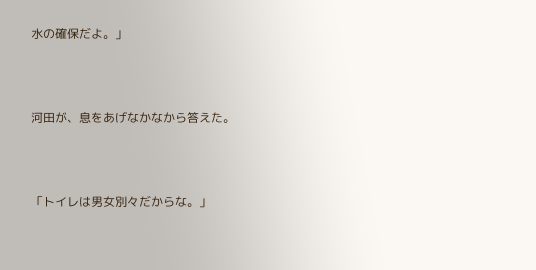水の確保だよ。」



河田が、息をあげなかなから答えた。



「トイレは男女別々だからな。」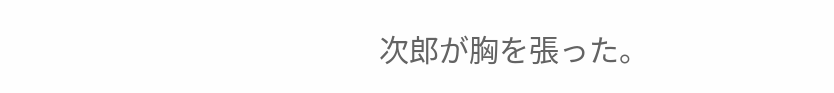次郎が胸を張った。